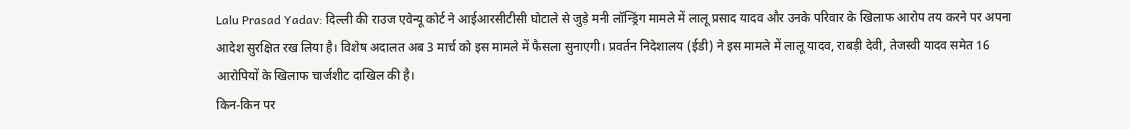Lalu Prasad Yadav: दिल्ली की राउज एवेन्यू कोर्ट ने आईआरसीटीसी घोटाले से जुड़े मनी लॉन्ड्रिंग मामले में लालू प्रसाद यादव और उनके परिवार के खिलाफ आरोप तय करने पर अपना आदेश सुरक्षित रख लिया है। विशेष अदालत अब 3 मार्च को इस मामले में फैसला सुनाएगी। प्रवर्तन निदेशालय (ईडी) ने इस मामले में लालू यादव, राबड़ी देवी, तेजस्वी यादव समेत 16 आरोपियों के खिलाफ चार्जशीट दाखिल की है।
किन-किन पर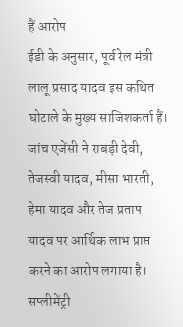हैं आरोप
ईडी के अनुसार, पूर्व रेल मंत्री लालू प्रसाद यादव इस कथित घोटाले के मुख्य साजिशकर्ता हैं। जांच एजेंसी ने राबड़ी देवी, तेजस्वी यादव, मीसा भारती, हेमा यादव और तेज प्रताप यादव पर आर्थिक लाभ प्राप्त करने का आरोप लगाया है। सप्लीमेंट्री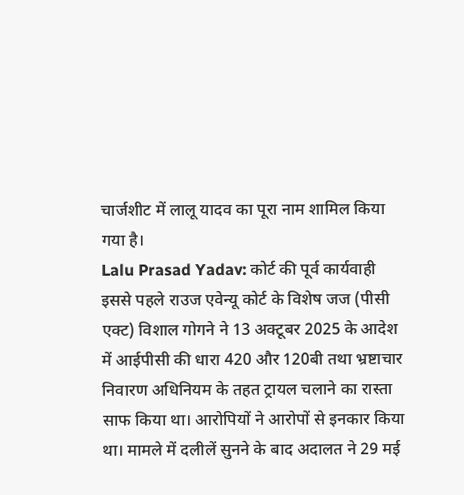चार्जशीट में लालू यादव का पूरा नाम शामिल किया गया है।
Lalu Prasad Yadav: कोर्ट की पूर्व कार्यवाही
इससे पहले राउज एवेन्यू कोर्ट के विशेष जज (पीसी एक्ट) विशाल गोगने ने 13 अक्टूबर 2025 के आदेश में आईपीसी की धारा 420 और 120बी तथा भ्रष्टाचार निवारण अधिनियम के तहत ट्रायल चलाने का रास्ता साफ किया था। आरोपियों ने आरोपों से इनकार किया था। मामले में दलीलें सुनने के बाद अदालत ने 29 मई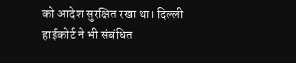को आदेश सुरक्षित रखा था। दिल्ली हाईकोर्ट ने भी संबंधित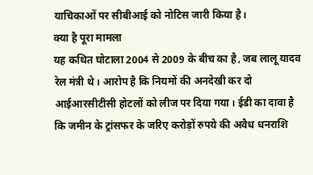याचिकाओं पर सीबीआई को नोटिस जारी किया है।
क्या है पूरा मामला
यह कथित घोटाला 2004 से 2009 के बीच का है, जब लालू यादव रेल मंत्री थे। आरोप है कि नियमों की अनदेखी कर दो आईआरसीटीसी होटलों को लीज पर दिया गया। ईडी का दावा है कि जमीन के ट्रांसफर के जरिए करोड़ों रुपये की अवैध धनराशि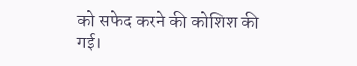को सफेद करने की कोशिश की गई।